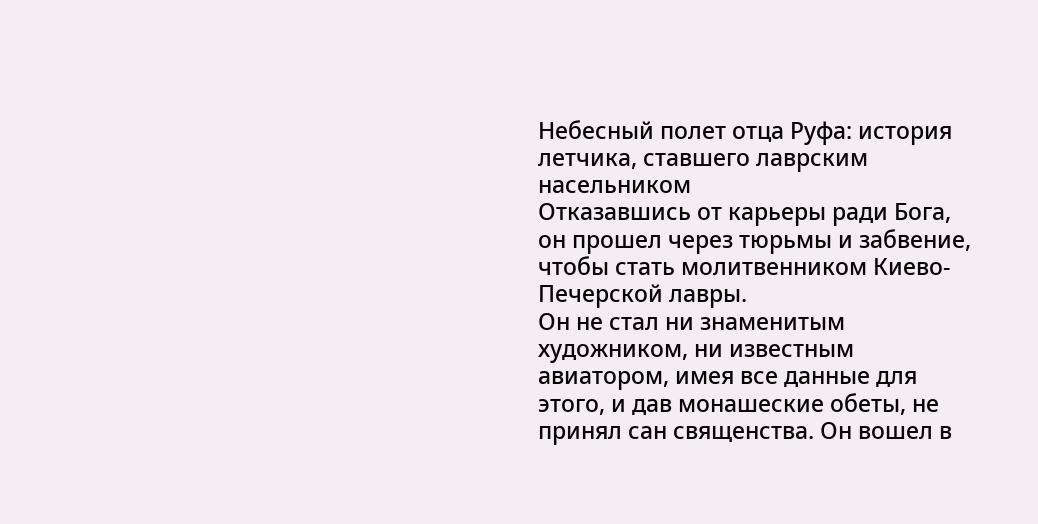Небесный полет отца Руфа: история летчика, ставшего лаврским насельником
Отказавшись от карьеры ради Бога, он прошел через тюрьмы и забвение, чтобы стать молитвенником Киево-Печерской лавры.
Он не стал ни знаменитым художником, ни известным авиатором, имея все данные для этого, и дав монашеские обеты, не принял сан священства. Он вошел в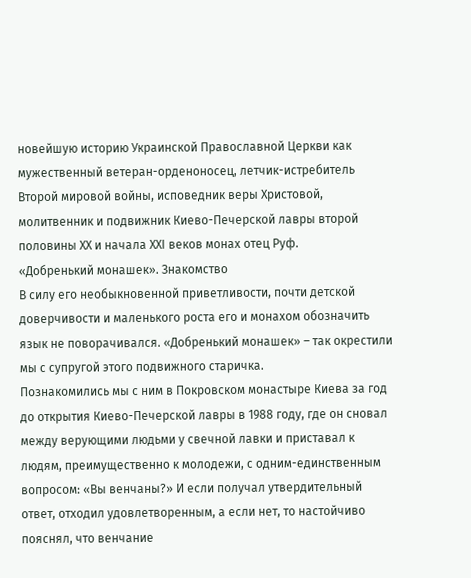новейшую историю Украинской Православной Церкви как мужественный ветеран-орденоносец, летчик-истребитель Второй мировой войны, исповедник веры Христовой, молитвенник и подвижник Киево-Печерской лавры второй половины ХХ и начала ХХI веков монах отец Руф.
«Добренький монашек». Знакомство
В силу его необыкновенной приветливости, почти детской доверчивости и маленького роста его и монахом обозначить язык не поворачивался. «Добренький монашек» – так окрестили мы с супругой этого подвижного старичка.
Познакомились мы с ним в Покровском монастыре Киева за год до открытия Киево-Печерской лавры в 1988 году, где он сновал между верующими людьми у свечной лавки и приставал к людям, преимущественно к молодежи, с одним-единственным вопросом: «Вы венчаны?» И если получал утвердительный ответ, отходил удовлетворенным, а если нет, то настойчиво пояснял, что венчание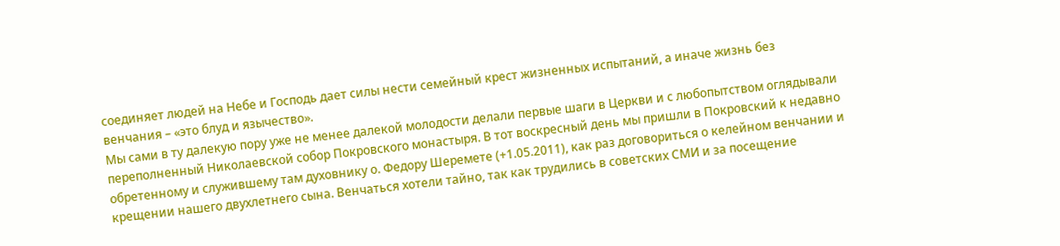соединяет людей на Небе и Господь дает силы нести семейный крест жизненных испытаний, а иначе жизнь без венчания – «это блуд и язычество».
Мы сами в ту далекую пору уже не менее далекой молодости делали первые шаги в Церкви и с любопытством оглядывали переполненный Николаевской собор Покровского монастыря. В тот воскресный день мы пришли в Покровский к недавно обретенному и служившему там духовнику о. Федору Шеремете (+1.05.2011), как раз договориться о келейном венчании и крещении нашего двухлетнего сына. Венчаться хотели тайно, так как трудились в советских СМИ и за посещение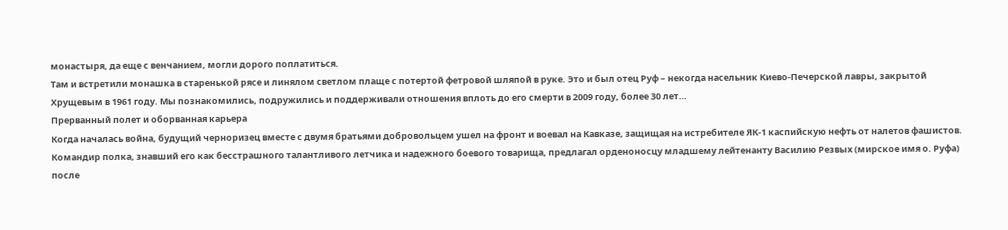монастыря, да еще с венчанием, могли дорого поплатиться.
Там и встретили монашка в старенькой рясе и линялом светлом плаще с потертой фетровой шляпой в руке. Это и был отец Руф – некогда насельник Киево-Печерской лавры, закрытой Хрущевым в 1961 году. Мы познакомились, подружились и поддерживали отношения вплоть до его смерти в 2009 году, более 30 лет…
Прерванный полет и оборванная карьера
Когда началась война, будущий черноризец вместе с двумя братьями добровольцем ушел на фронт и воевал на Кавказе, защищая на истребителе ЯК-1 каспийскую нефть от налетов фашистов.
Командир полка, знавший его как бесстрашного талантливого летчика и надежного боевого товарища, предлагал орденоносцу младшему лейтенанту Василию Резвых (мирское имя о. Руфа) после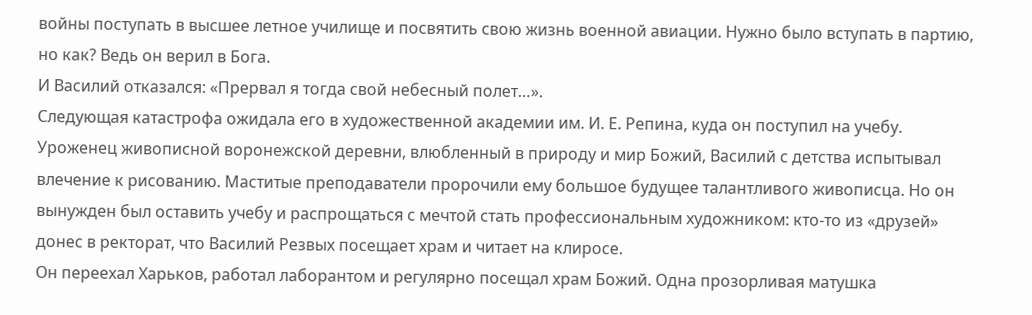войны поступать в высшее летное училище и посвятить свою жизнь военной авиации. Нужно было вступать в партию, но как? Ведь он верил в Бога.
И Василий отказался: «Прервал я тогда свой небесный полет…».
Следующая катастрофа ожидала его в художественной академии им. И. Е. Репина, куда он поступил на учебу. Уроженец живописной воронежской деревни, влюбленный в природу и мир Божий, Василий с детства испытывал влечение к рисованию. Маститые преподаватели пророчили ему большое будущее талантливого живописца. Но он вынужден был оставить учебу и распрощаться с мечтой стать профессиональным художником: кто-то из «друзей» донес в ректорат, что Василий Резвых посещает храм и читает на клиросе.
Он переехал Харьков, работал лаборантом и регулярно посещал храм Божий. Одна прозорливая матушка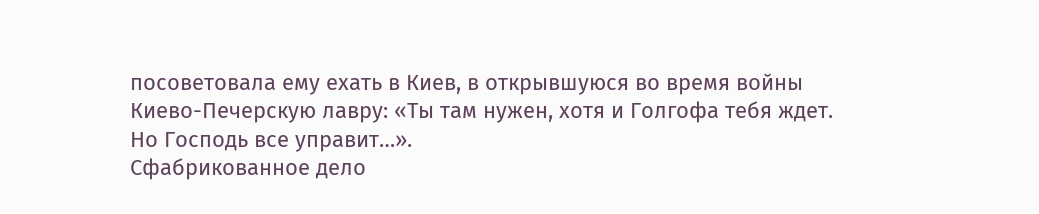посоветовала ему ехать в Киев, в открывшуюся во время войны Киево-Печерскую лавру: «Ты там нужен, хотя и Голгофа тебя ждет. Но Господь все управит…».
Сфабрикованное дело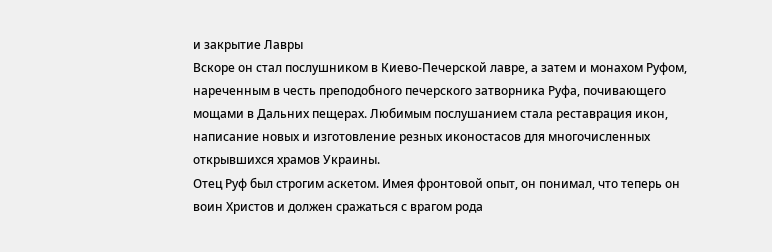и закрытие Лавры
Вскоре он стал послушником в Киево-Печерской лавре, а затем и монахом Руфом, нареченным в честь преподобного печерского затворника Руфа, почивающего мощами в Дальних пещерах. Любимым послушанием стала реставрация икон, написание новых и изготовление резных иконостасов для многочисленных открывшихся храмов Украины.
Отец Руф был строгим аскетом. Имея фронтовой опыт, он понимал, что теперь он воин Христов и должен сражаться с врагом рода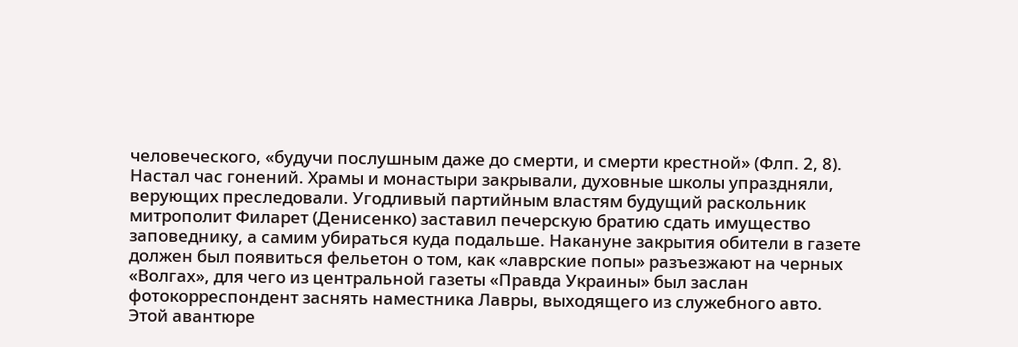человеческого, «будучи послушным даже до смерти, и смерти крестной» (Флп. 2, 8).
Настал час гонений. Храмы и монастыри закрывали, духовные школы упраздняли, верующих преследовали. Угодливый партийным властям будущий раскольник митрополит Филарет (Денисенко) заставил печерскую братию сдать имущество заповеднику, а самим убираться куда подальше. Накануне закрытия обители в газете должен был появиться фельетон о том, как «лаврские попы» разъезжают на черных «Волгах», для чего из центральной газеты «Правда Украины» был заслан фотокорреспондент заснять наместника Лавры, выходящего из служебного авто.
Этой авантюре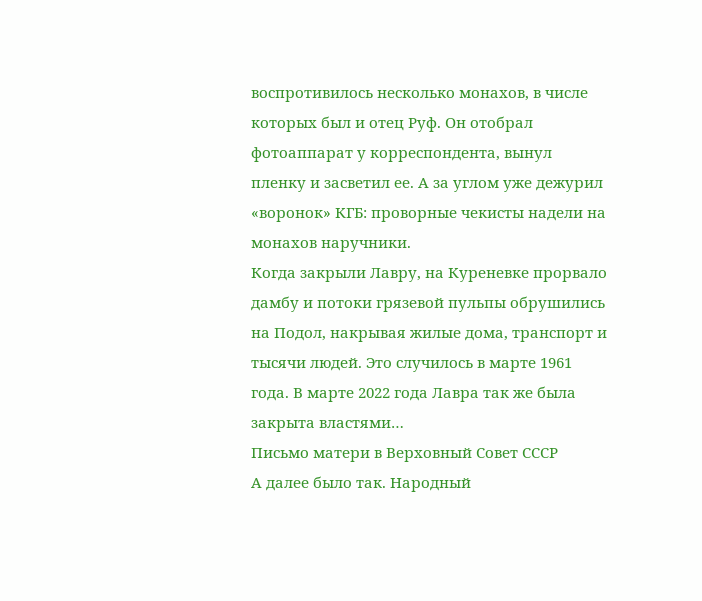воспротивилось несколько монахов, в числе которых был и отец Руф. Он отобрал фотоаппарат у корреспондента, вынул пленку и засветил ее. А за углом уже дежурил «воронок» КГБ: проворные чекисты надели на монахов наручники.
Когда закрыли Лавру, на Куреневке прорвало дамбу и потоки грязевой пульпы обрушились на Подол, накрывая жилые дома, транспорт и тысячи людей. Это случилось в марте 1961 года. В марте 2022 года Лавра так же была закрыта властями…
Письмо матери в Верховный Совет СССР
А далее было так. Народный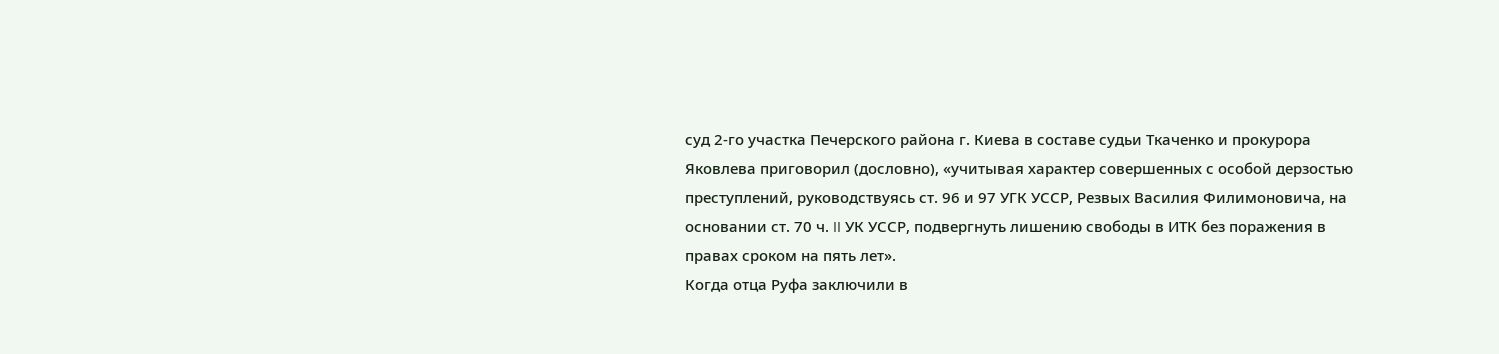суд 2-го участка Печерского района г. Киева в составе судьи Ткаченко и прокурора Яковлева приговорил (дословно), «учитывая характер совершенных с особой дерзостью преступлений, руководствуясь ст. 96 и 97 УГК УССР, Резвых Василия Филимоновича, на основании ст. 70 ч. II УК УССР, подвергнуть лишению свободы в ИТК без поражения в правах сроком на пять лет».
Когда отца Руфа заключили в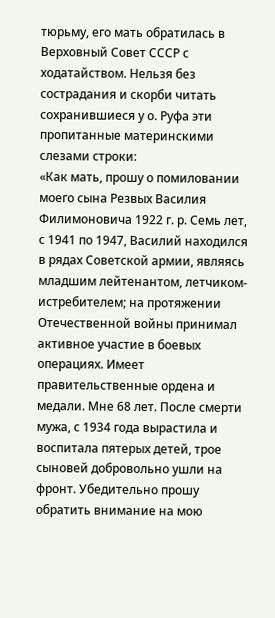тюрьму, его мать обратилась в Верховный Совет СССР с ходатайством. Нельзя без сострадания и скорби читать сохранившиеся у о. Руфа эти пропитанные материнскими слезами строки:
«Как мать, прошу о помиловании моего сына Резвых Василия Филимоновича 1922 г. р. Семь лет, с 1941 по 1947, Василий находился в рядах Советской армии, являясь младшим лейтенантом, летчиком-истребителем; на протяжении Отечественной войны принимал активное участие в боевых операциях. Имеет правительственные ордена и медали. Мне 68 лет. После смерти мужа, с 1934 года вырастила и воспитала пятерых детей, трое сыновей добровольно ушли на фронт. Убедительно прошу обратить внимание на мою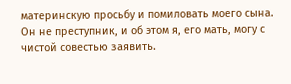материнскую просьбу и помиловать моего сына. Он не преступник, и об этом я, его мать, могу с чистой совестью заявить.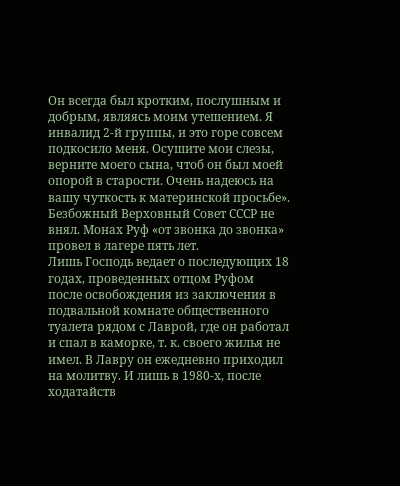Он всегда был кротким, послушным и добрым, являясь моим утешением. Я инвалид 2-й группы, и это горе совсем подкосило меня. Осушите мои слезы, верните моего сына, чтоб он был моей опорой в старости. Очень надеюсь на вашу чуткость к материнской просьбе».
Безбожный Верховный Совет СССР не внял. Монах Руф «от звонка до звонка» провел в лагере пять лет.
Лишь Господь ведает о последующих 18 годах, проведенных отцом Руфом после освобождения из заключения в подвальной комнате общественного туалета рядом с Лаврой, где он работал и спал в каморке, т. к. своего жилья не имел. В Лавру он ежедневно приходил на молитву. И лишь в 1980-х, после ходатайств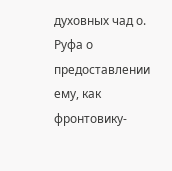духовных чад о. Руфа о предоставлении ему, как фронтовику-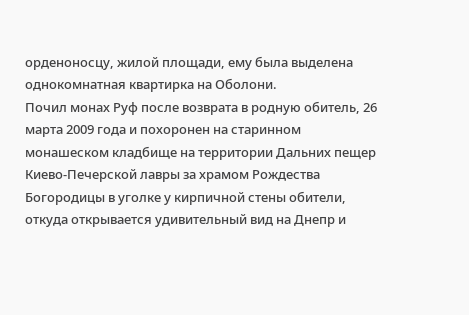орденоносцу, жилой площади, ему была выделена однокомнатная квартирка на Оболони.
Почил монах Руф после возврата в родную обитель, 26 марта 2009 года и похоронен на старинном монашеском кладбище на территории Дальних пещер Киево-Печерской лавры за храмом Рождества Богородицы в уголке у кирпичной стены обители, откуда открывается удивительный вид на Днепр и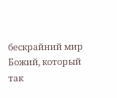бескрайний мир Божий, который так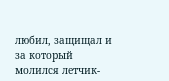любил, защищал и за который молился летчик-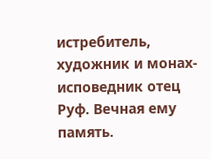истребитель, художник и монах-исповедник отец Руф. Вечная ему память.